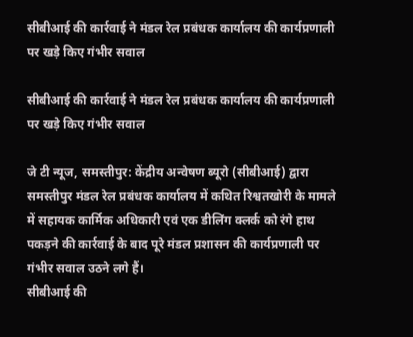सीबीआई की कार्रवाई ने मंडल रेल प्रबंधक कार्यालय की कार्यप्रणाली पर खड़े किए गंभीर सवाल

सीबीआई की कार्रवाई ने मंडल रेल प्रबंधक कार्यालय की कार्यप्रणाली पर खड़े किए गंभीर सवाल

जे टी न्यूज, समस्तीपुर: केंद्रीय अन्वेषण ब्यूरो (सीबीआई) द्वारा समस्तीपुर मंडल रेल प्रबंधक कार्यालय में कथित रिश्वतखोरी के मामले में सहायक कार्मिक अधिकारी एवं एक डीलिंग क्लर्क को रंगे हाथ पकड़ने की कार्रवाई के बाद पूरे मंडल प्रशासन की कार्यप्रणाली पर गंभीर सवाल उठने लगे हैं।
सीबीआई की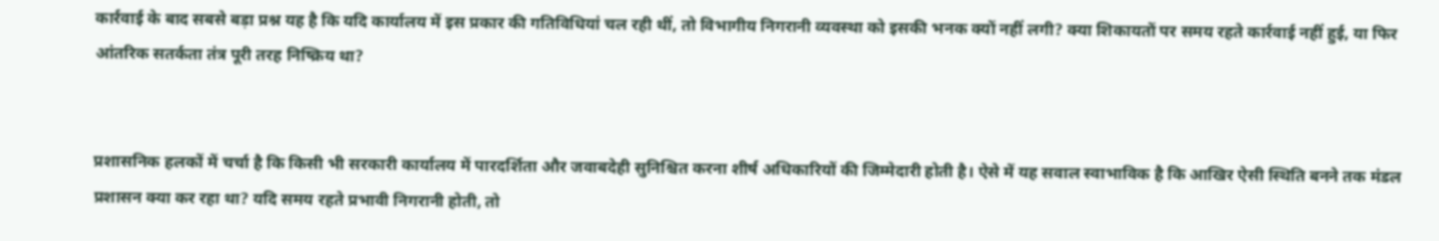कार्रवाई के बाद सबसे बड़ा प्रश्न यह है कि यदि कार्यालय में इस प्रकार की गतिविधियां चल रही थीं, तो विभागीय निगरानी व्यवस्था को इसकी भनक क्यों नहीं लगी? क्या शिकायतों पर समय रहते कार्रवाई नहीं हुई, या फिर आंतरिक सतर्कता तंत्र पूरी तरह निष्क्रिय था?


प्रशासनिक हलकों में चर्चा है कि किसी भी सरकारी कार्यालय में पारदर्शिता और जवाबदेही सुनिश्चित करना शीर्ष अधिकारियों की जिम्मेदारी होती है। ऐसे में यह सवाल स्वाभाविक है कि आखिर ऐसी स्थिति बनने तक मंडल प्रशासन क्या कर रहा था? यदि समय रहते प्रभावी निगरानी होती, तो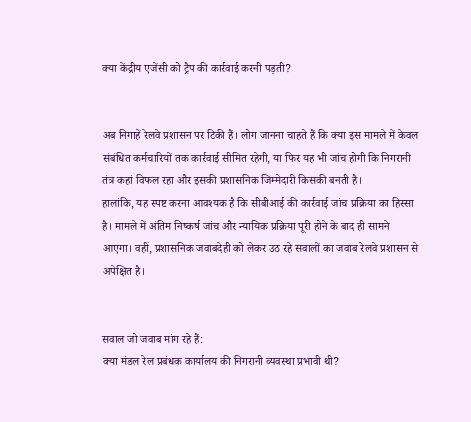क्या केंद्रीय एजेंसी को ट्रैप की कार्रवाई करनी पड़ती?


अब निगाहें रेलवे प्रशासन पर टिकी हैं। लोग जानना चाहते हैं कि क्या इस मामले में केवल संबंधित कर्मचारियों तक कार्रवाई सीमित रहेगी, या फिर यह भी जांच होगी कि निगरानी तंत्र कहां विफल रहा और इसकी प्रशासनिक जिम्मेदारी किसकी बनती है।
हालांकि, यह स्पष्ट करना आवश्यक है कि सीबीआई की कार्रवाई जांच प्रक्रिया का हिस्सा है। मामले में अंतिम निष्कर्ष जांच और न्यायिक प्रक्रिया पूरी होने के बाद ही सामने आएगा। वहीं, प्रशासनिक जवाबदेही को लेकर उठ रहे सवालों का जवाब रेलवे प्रशासन से अपेक्षित है।


सवाल जो जवाब मांग रहे हैं:
क्या मंडल रेल प्रबंधक कार्यालय की निगरानी व्यवस्था प्रभावी थी?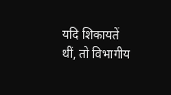यदि शिकायतें थीं, तो विभागीय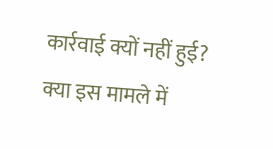कार्रवाई क्यों नहीं हुई?
क्या इस मामले में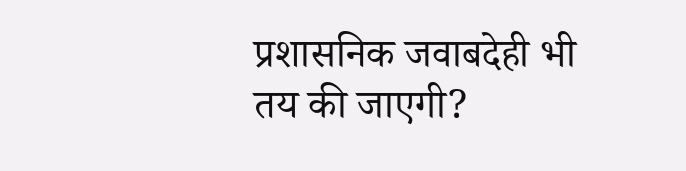प्रशासनिक जवाबदेही भी तय की जाएगी?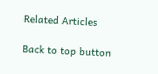Related Articles

Back to top button